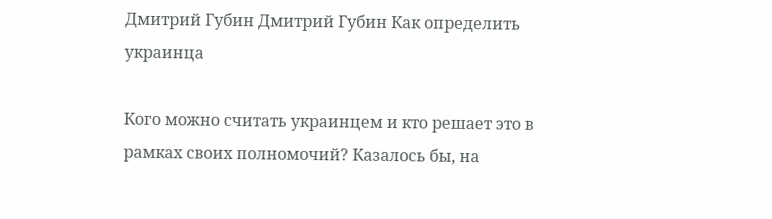Дмитрий Губин Дмитрий Губин Как определить украинца

Кого можно считать украинцем и кто решает это в рамках своих полномочий? Казалось бы, на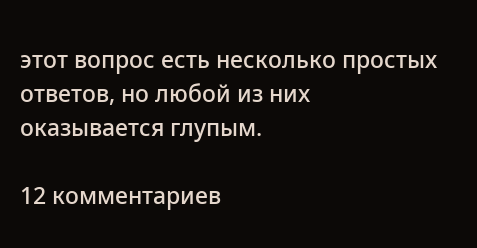этот вопрос есть несколько простых ответов, но любой из них оказывается глупым.

12 комментариев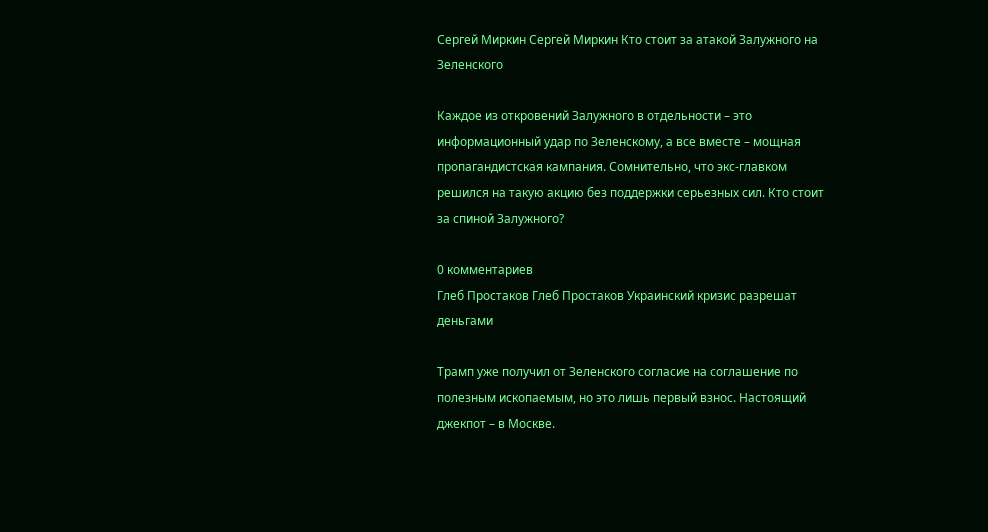Сергей Миркин Сергей Миркин Кто стоит за атакой Залужного на Зеленского

Каждое из откровений Залужного в отдельности – это информационный удар по Зеленскому, а все вместе – мощная пропагандистская кампания. Сомнительно, что экс-главком решился на такую акцию без поддержки серьезных сил. Кто стоит за спиной Залужного?

0 комментариев
Глеб Простаков Глеб Простаков Украинский кризис разрешат деньгами

Трамп уже получил от Зеленского согласие на соглашение по полезным ископаемым, но это лишь первый взнос. Настоящий джекпот – в Москве.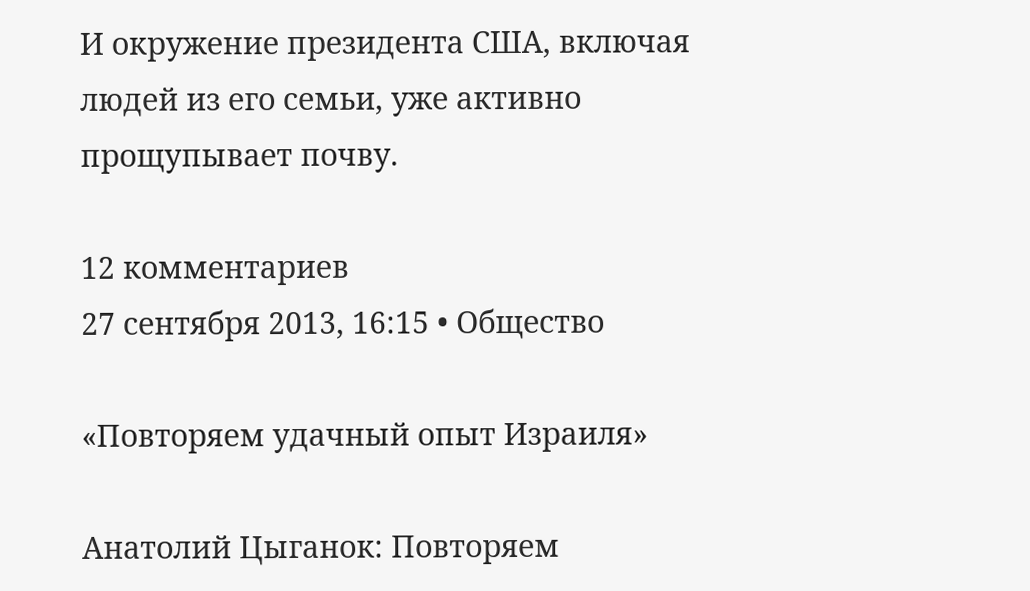И окружение президента США, включая людей из его семьи, уже активно прощупывает почву.

12 комментариев
27 сентября 2013, 16:15 • Общество

«Повторяем удачный опыт Израиля»

Анатолий Цыганок: Повторяем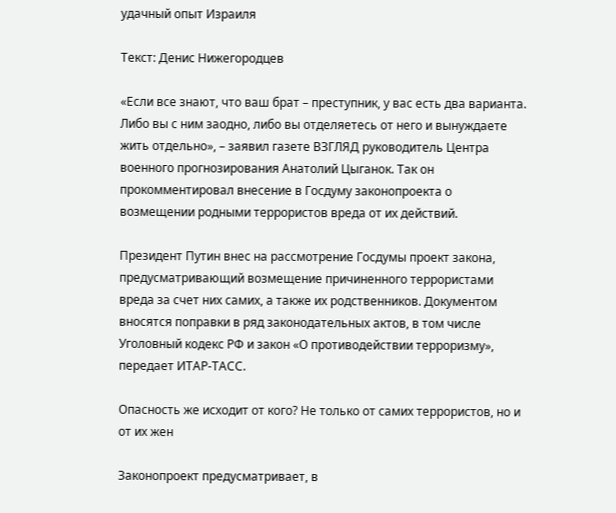удачный опыт Израиля

Tекст: Денис Нижегородцев

«Если все знают, что ваш брат – преступник, у вас есть два варианта. Либо вы с ним заодно, либо вы отделяетесь от него и вынуждаете жить отдельно», – заявил газете ВЗГЛЯД руководитель Центра военного прогнозирования Анатолий Цыганок. Так он прокомментировал внесение в Госдуму законопроекта о возмещении родными террористов вреда от их действий.

Президент Путин внес на рассмотрение Госдумы проект закона, предусматривающий возмещение причиненного террористами вреда за счет них самих, а также их родственников. Документом вносятся поправки в ряд законодательных актов, в том числе Уголовный кодекс РФ и закон «О противодействии терроризму», передает ИТАР-ТАСС.

Опасность же исходит от кого? Не только от самих террористов, но и от их жен

Законопроект предусматривает, в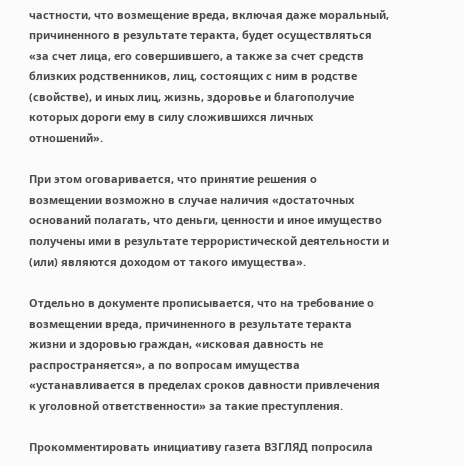частности, что возмещение вреда, включая даже моральный, причиненного в результате теракта, будет осуществляться «за счет лица, его совершившего, а также за счет средств близких родственников, лиц, состоящих с ним в родстве (свойстве), и иных лиц, жизнь, здоровье и благополучие которых дороги ему в силу сложившихся личных отношений».

При этом оговаривается, что принятие решения о возмещении возможно в случае наличия «достаточных оснований полагать, что деньги, ценности и иное имущество получены ими в результате террористической деятельности и (или) являются доходом от такого имущества».

Отдельно в документе прописывается, что на требование о возмещении вреда, причиненного в результате теракта жизни и здоровью граждан, «исковая давность не распространяется», а по вопросам имущества «устанавливается в пределах сроков давности привлечения к уголовной ответственности» за такие преступления.

Прокомментировать инициативу газета ВЗГЛЯД попросила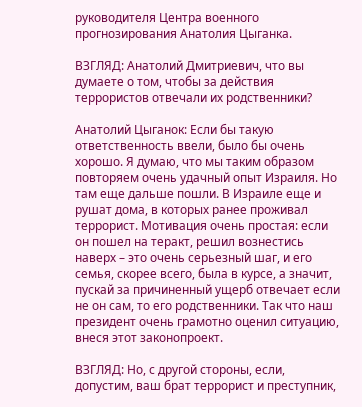руководителя Центра военного прогнозирования Анатолия Цыганка.

ВЗГЛЯД: Анатолий Дмитриевич, что вы думаете о том, чтобы за действия террористов отвечали их родственники?

Анатолий Цыганок: Если бы такую ответственность ввели, было бы очень хорошо. Я думаю, что мы таким образом повторяем очень удачный опыт Израиля. Но там еще дальше пошли. В Израиле еще и рушат дома, в которых ранее проживал террорист. Мотивация очень простая: если он пошел на теракт, решил вознестись наверх – это очень серьезный шаг, и его семья, скорее всего, была в курсе, а значит, пускай за причиненный ущерб отвечает если не он сам, то его родственники. Так что наш президент очень грамотно оценил ситуацию, внеся этот законопроект.

ВЗГЛЯД: Но, с другой стороны, если, допустим, ваш брат террорист и преступник,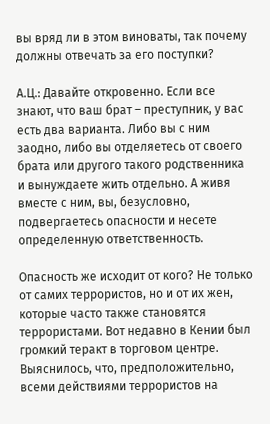вы вряд ли в этом виноваты, так почему должны отвечать за его поступки?

А.Ц.: Давайте откровенно. Если все знают, что ваш брат – преступник, у вас есть два варианта. Либо вы с ним заодно, либо вы отделяетесь от своего брата или другого такого родственника и вынуждаете жить отдельно. А живя вместе с ним, вы, безусловно, подвергаетесь опасности и несете определенную ответственность.

Опасность же исходит от кого? Не только от самих террористов, но и от их жен, которые часто также становятся террористами. Вот недавно в Кении был громкий теракт в торговом центре. Выяснилось, что, предположительно, всеми действиями террористов на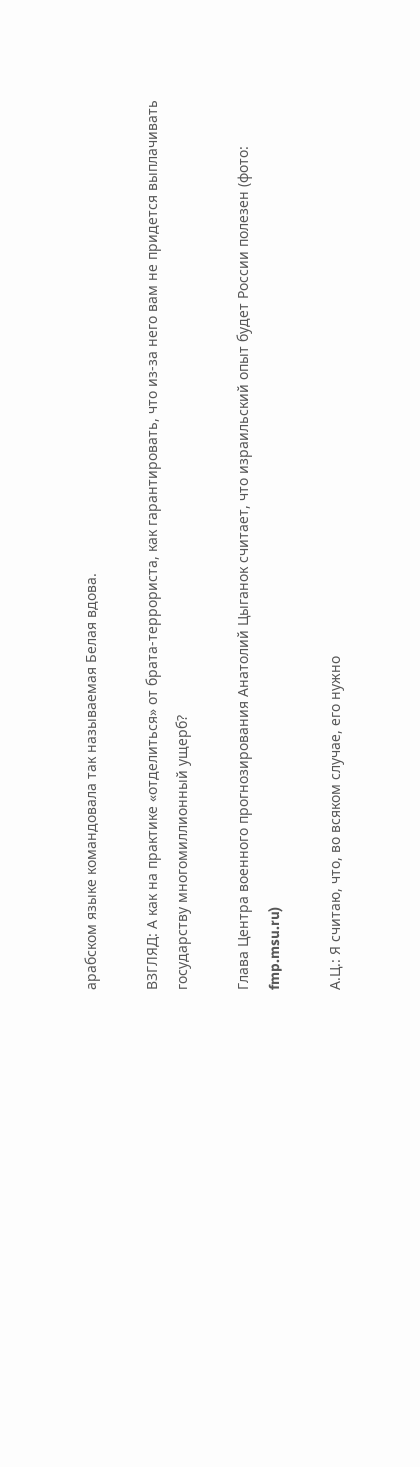арабском языке командовала так называемая Белая вдова.

ВЗГЛЯД: А как на практике «отделиться» от брата-террориста, как гарантировать, что из-за него вам не придется выплачивать государству многомиллионный ущерб?

Глава Центра военного прогнозирования Анатолий Цыганок считает, что израильский опыт будет России полезен (фото: fmp.msu.ru)

А.Ц.: Я считаю, что, во всяком случае, его нужно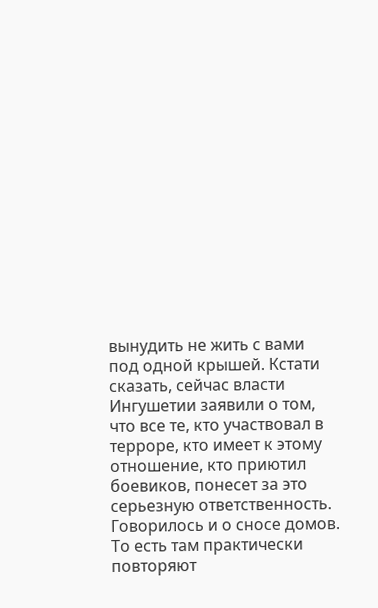вынудить не жить с вами под одной крышей. Кстати сказать, сейчас власти Ингушетии заявили о том, что все те, кто участвовал в терроре, кто имеет к этому отношение, кто приютил боевиков, понесет за это серьезную ответственность. Говорилось и о сносе домов. То есть там практически повторяют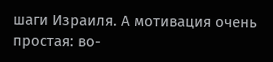шаги Израиля. А мотивация очень простая: во-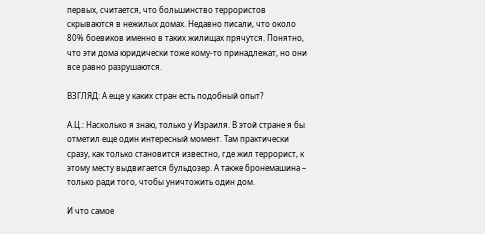первых, считается, что большинство террористов скрываются в нежилых домах. Недавно писали, что около 80% боевиков именно в таких жилищах прячутся. Понятно, что эти дома юридически тоже кому-то принадлежат, но они все равно разрушаются.

ВЗГЛЯД: А еще у каких стран есть подобный опыт?

А.Ц.: Насколько я знаю, только у Израиля. В этой стране я бы отметил еще один интересный момент. Там практически сразу, как только становится известно, где жил террорист, к этому месту выдвигается бульдозер. А также бронемашина – только ради того, чтобы уничтожить один дом.

И что самое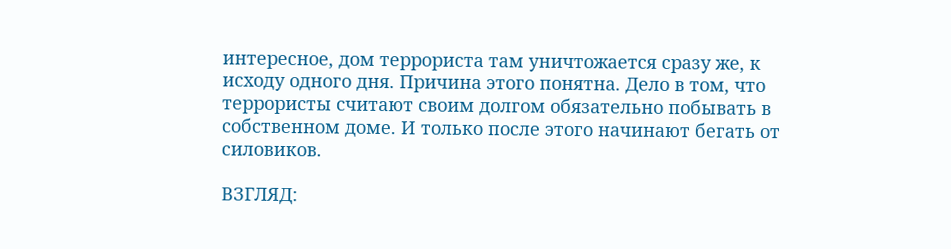интересное, дом террориста там уничтожается сразу же, к исходу одного дня. Причина этого понятна. Дело в том, что террористы считают своим долгом обязательно побывать в собственном доме. И только после этого начинают бегать от силовиков.

ВЗГЛЯД: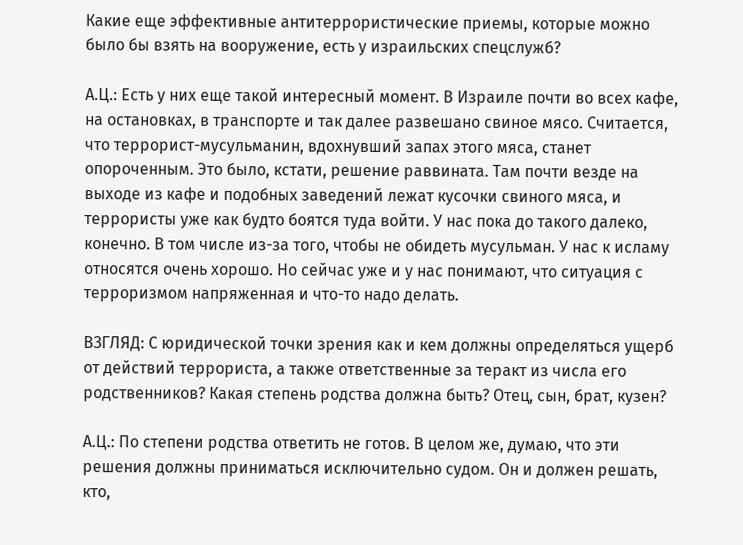Какие еще эффективные антитеррористические приемы, которые можно было бы взять на вооружение, есть у израильских спецслужб?

А.Ц.: Есть у них еще такой интересный момент. В Израиле почти во всех кафе, на остановках, в транспорте и так далее развешано свиное мясо. Считается, что террорист-мусульманин, вдохнувший запах этого мяса, станет опороченным. Это было, кстати, решение раввината. Там почти везде на выходе из кафе и подобных заведений лежат кусочки свиного мяса, и террористы уже как будто боятся туда войти. У нас пока до такого далеко, конечно. В том числе из-за того, чтобы не обидеть мусульман. У нас к исламу относятся очень хорошо. Но сейчас уже и у нас понимают, что ситуация с терроризмом напряженная и что-то надо делать.

ВЗГЛЯД: С юридической точки зрения как и кем должны определяться ущерб от действий террориста, а также ответственные за теракт из числа его родственников? Какая степень родства должна быть? Отец, сын, брат, кузен?

А.Ц.: По степени родства ответить не готов. В целом же, думаю, что эти решения должны приниматься исключительно судом. Он и должен решать, кто,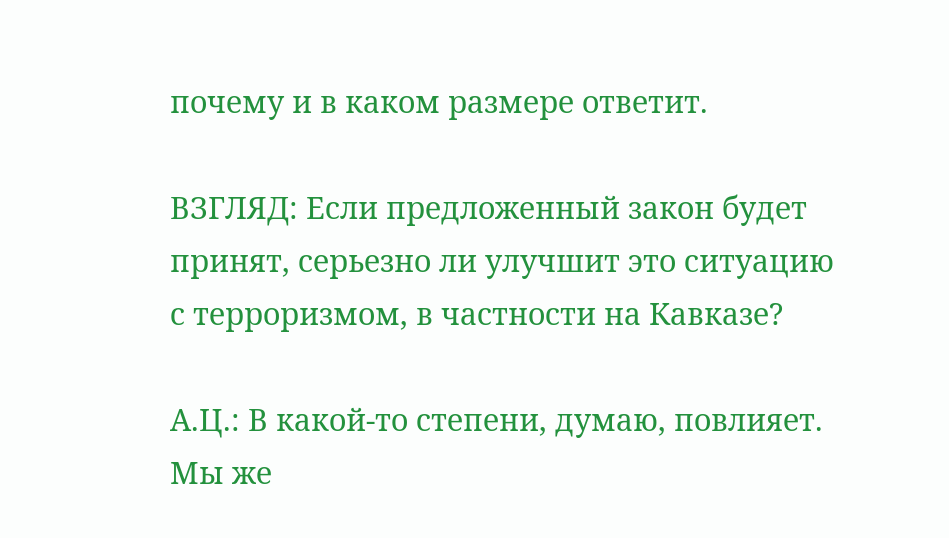почему и в каком размере ответит.

ВЗГЛЯД: Если предложенный закон будет принят, серьезно ли улучшит это ситуацию с терроризмом, в частности на Кавказе?

А.Ц.: В какой-то степени, думаю, повлияет. Мы же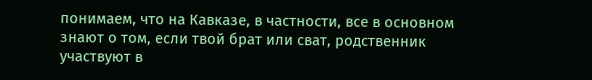понимаем, что на Кавказе, в частности, все в основном знают о том, если твой брат или сват, родственник участвуют в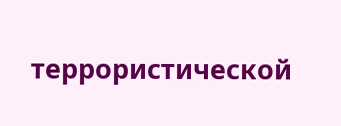террористической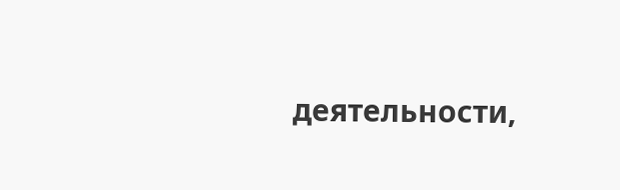деятельности,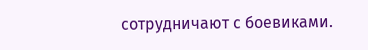сотрудничают с боевиками.